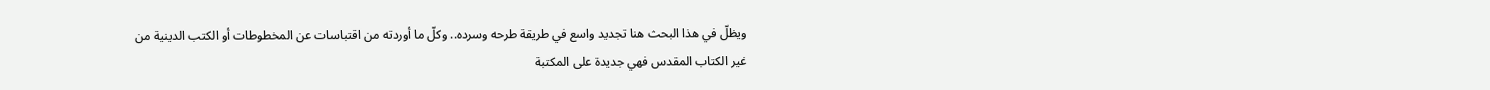ويظلّ في هذا البحث هنا تجديد واسع في طريقة طرحه وسرده.. وكلّ ما أوردته من اقتباسات عن المخطوطات أو الكتب الدينية من غير الكتاب المقدس فهي جديدة على المكتبة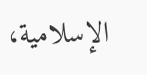الإسلامية،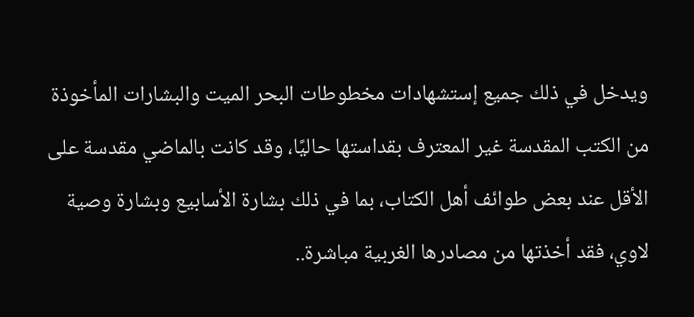ويدخل في ذلك جميع إستشهادات مخطوطات البحر الميت والبشارات المأخوذة من الكتب المقدسة غير المعترف بقداستها حاليًا، وقد كانت بالماضي مقدسة على الأقل عند بعض طوائف أهل الكتاب، بما في ذلك بشارة الأسابيع وبشارة وصية لاوي، فقد أخذتها من مصادرها الغربية مباشرة..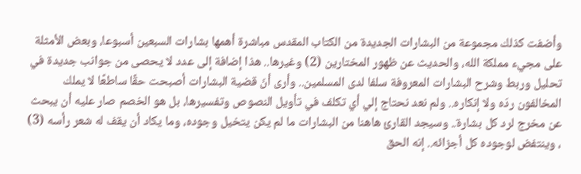وأضفت كذلك مجموعة من البشارات الجديدة من الكتاب المقدس مباشرة أهمها بشارات السبعين أسبوعا، وبعض الأمثلة على مجيء مملكة الله، والحديث عن ظهور المختارين (2) وغيرها.. هذا إضافة إلى عدد لا يحصى من جوانب جديدة في تحليل وربط وشرح البشارات المعروفة سلفا لدى المسلمين.. وأرى أنّ قضية البشارات أصبحت حقًا ساطعًا لا يملك المخالفون ردّه ولا إنكاره.. ولم نعد نحتاج إلي أي تكلف في تأويل النصوص وتفسيرها، بل هو الخصم صار عليه أن يبحث عن مخرج لرد كل بشارة.. وسيجد القارئ هاهنا من البشارات ما لم يكن يتخيل وجوده، وما يكاد أن يقف له شعر رأسه (3) ، وينتفض لوجوده كل أجزائه.. إنه الحق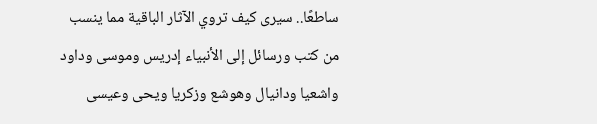ساطعًا.. سيرى كيف تروي الآثار الباقية مما ينسب من كتب ورسائل إلى الأنبياء إدريس وموسى وداود واشعيا ودانيال وهوشع وزكريا ويحى وعيسى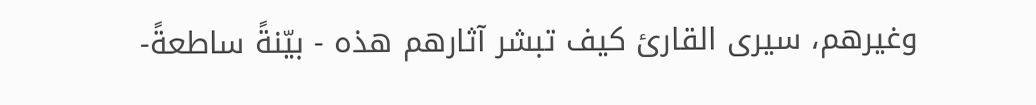وغيرهم، سيرى القارئ كيف تبشر آثارهم هذه - بيّنةً ساطعةً-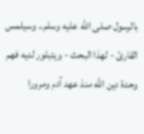بالرسول صلى الله عليه وسلم.. وسيلمس القارئ - لهذا البحث - ويتبلور لديه فهم وحدة دين الله منذ عهد آدم ومرورا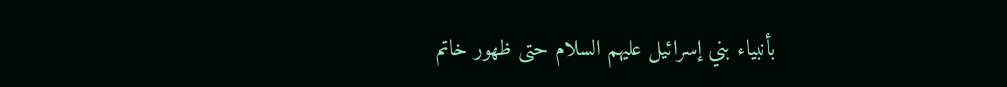بأنبياء بني إسرائيل عليهم السلام حتى ظهور خاتم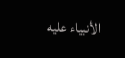الأنبياء عليه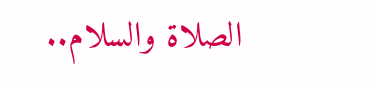الصلاة والسلام..